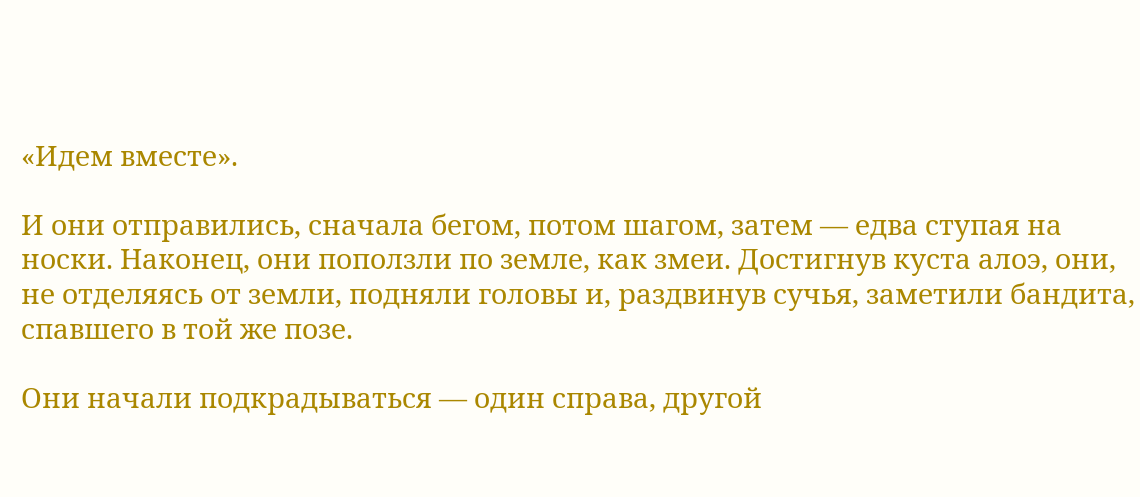«Идем вместе».

И они отправились, сначала бегом, потом шагом, затем — едва ступая на носки. Наконец, они поползли по земле, как змеи. Достигнув куста алоэ, они, не отделяясь от земли, подняли головы и, раздвинув сучья, заметили бандита, спавшего в той же позе.

Они начали подкрадываться — один справа, другой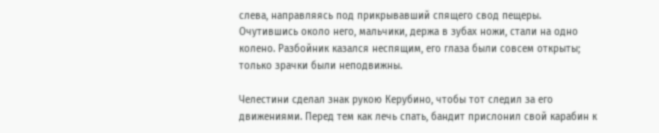слева, направляясь под прикрывавший спящего свод пещеры. Очутившись около него, мальчики, держа в зубах ножи, стали на одно колено. Разбойник казался неспящим, его глаза были совсем открыты; только зрачки были неподвижны.

Челестини сделал знак рукою Керубино, чтобы тот следил за его движениями. Перед тем как лечь спать, бандит прислонил свой карабин к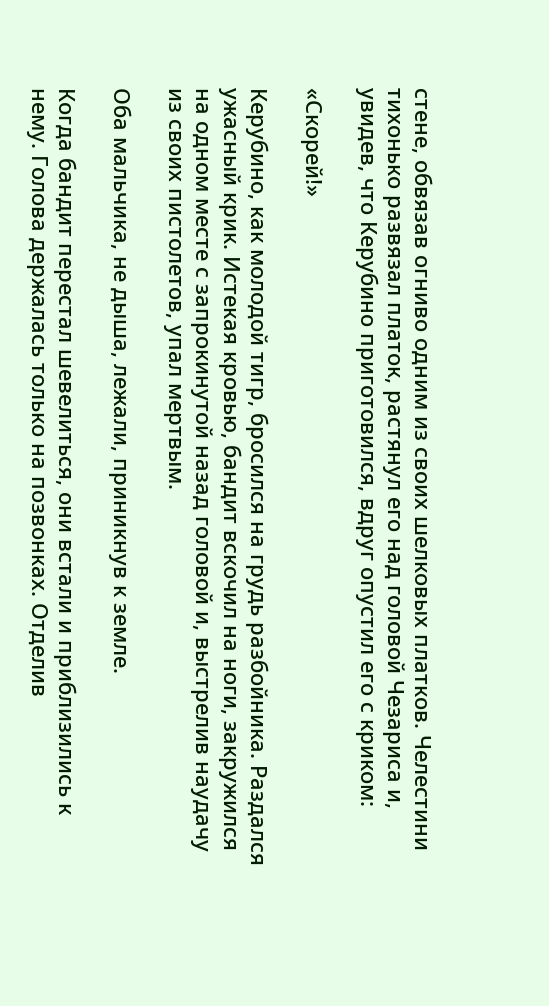стене, обвязав огниво одним из своих шелковых платков. Челестини тихонько развязал платок, растянул его над головой Чезариса и, увидев, что Керубино приготовился, вдруг опустил его с криком:

«Скорей!»

Керубино, как молодой тигр, бросился на грудь разбойника. Раздался ужасный крик. Истекая кровью, бандит вскочил на ноги, закружился на одном месте с запрокинутой назад головой и, выстрелив наудачу из своих пистолетов, упал мертвым.

Оба мальчика, не дыша, лежали, приникнув к земле.

Когда бандит перестал шевелиться, они встали и приблизились к нему. Голова держалась только на позвонках. Отделив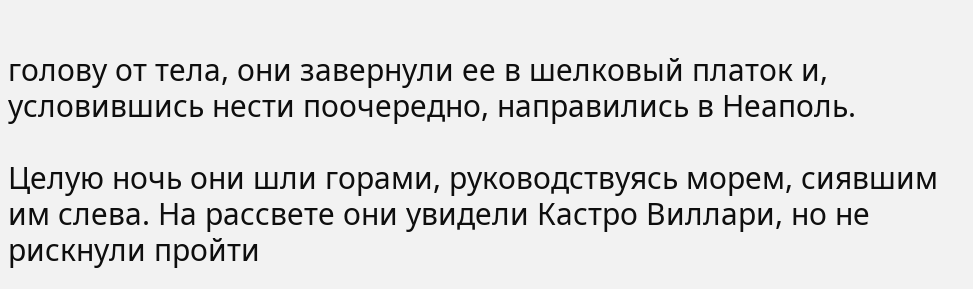голову от тела, они завернули ее в шелковый платок и, условившись нести поочередно, направились в Неаполь.

Целую ночь они шли горами, руководствуясь морем, сиявшим им слева. На рассвете они увидели Кастро Виллари, но не рискнули пройти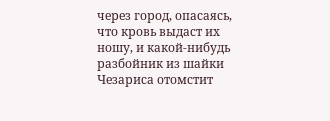через город, опасаясь, что кровь выдаст их ношу, и какой-нибудь разбойник из шайки Чезариса отомстит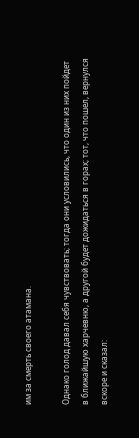им за смерть своего атамана.

Однако голод давал себя чувствовать; тогда они условились, что один из них пойдет в ближайшую харчевню, а другой будет дожидаться в горах; тот, что пошел, вернулся вскоре и сказал: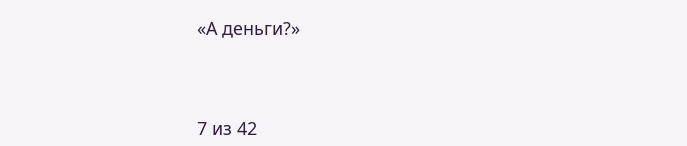«А деньги?»



7 из 42